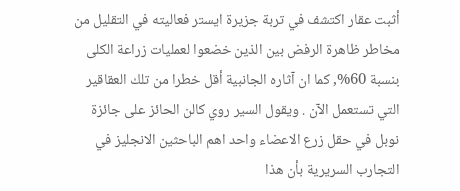أثبت عقار اكتشف في تربة جزيرة ايستر فعاليته في التقليل من مخاطر ظاهرة الرفض بين الذين خضعوا لعمليات زراعة الكلى بنسبة 60%, كما ان آثاره الجانبية أقل خطرا من تلك العقاقير التي تستعمل الآن . ويقول السير روي كالن الحائز على جائزة نوبل في حقل زرع الاعضاء واحد اهم الباحثين الانجليز في التجارب السريرية بأن هذا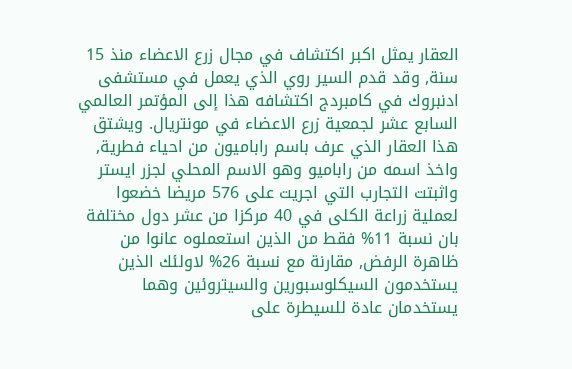العقار يمثل اكبر اكتشاف في مجال زرع الاعضاء منذ 15 سنة, وقد قدم السير روي الذي يعمل في مستشفى ادنبروك في كامبردج اكتشافه هذا إلى المؤتمر العالمي السابع عشر لجمعية زرع الاعضاء في مونتريال. ويشتق هذا العقار الذي عرف باسم راباميون من احياء فطرية, واخذ اسمه من راباميو وهو الاسم المحلي لجزر ايستر واثبتت التجارب التي اجريت على 576 مريضا خضعوا لعملية زراعة الكلى في 40 مركزا من عشر دول مختلفة بان نسبة 11% فقط من الذين استعملوه عانوا من ظاهرة الرفض, مقارنة مع نسبة 26% لاولئك الذين يستخدمون السيكلوسبورين والسيتروئين وهما يستخدمان عادة للسيطرة على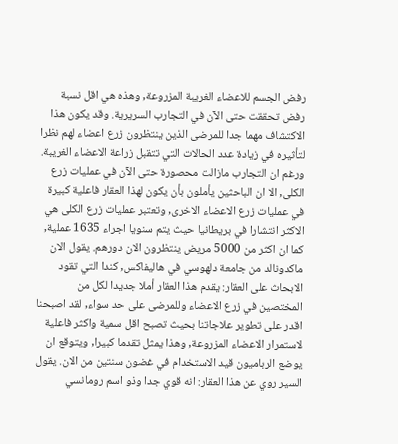رفض الجسم للاعضاء الغريبة المزروعة, وهذه هي اقل نسبة رفض تحققت حتى الآن في التجارب السريرية. وقد يكون هذا الاكتشاف مهما جدا للمرضى الذين ينتظرون زرع اعضاء لهم نظرا لتأثيره في زيادة عدد الحالات التي تتقبل زراعة الاعضاء الغريبة. ورغم ان التجارب مازالت محصورة حتى الآن في عمليات زرع الكلى, الا ان الباحثين يأملون بأن يكون لهذا العقار فاعلية كبيرة في عمليات زرع الاعضاء الاخرى, وتعتبر عمليات زرع الكلى هي الاكثر انتشارا في بريطانيا حيث يتم سنويا اجراء 1635 عملية, كما ان اكثر من 5000 مريض ينتظرون الان دورهم. يقول الان ماكدونالد من جامعة دلهوسي في هاليفاكس, كندا التي تقود الابحاث على العقار: يقدم هذا العقار أملا جديدا لكل من المختصين في زرع الاعضاء وللمرضى على حد سواء, لقد اصبحنا اقدر على تطوير علاجاتنا بحيث تصبح اقل سمية واكثر فاعلية لاستمرار الاعضاء المزروعة, وهذا يمثل تقدما كبيرا, ويتوقع ان يوضع الرباميون قيد الاستخدام في غضون سنتين من الان. يقول السير روي عن هذا العقار: انه قوي جدا وذو اسم رومانسي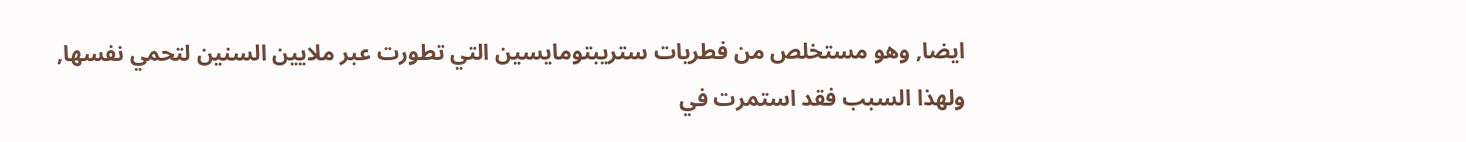ايضا, وهو مستخلص من فطريات ستريبتومايسين التي تطورت عبر ملايين السنين لتحمي نفسها, ولهذا السبب فقد استمرت في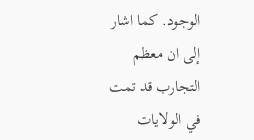الوجود. كما اشار إلى ان معظم التجارب قد تمت في الولايات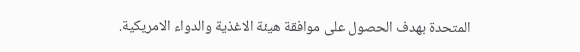المتحدة بهدف الحصول على موافقة هيئة الاغذية والدواء الامريكية.